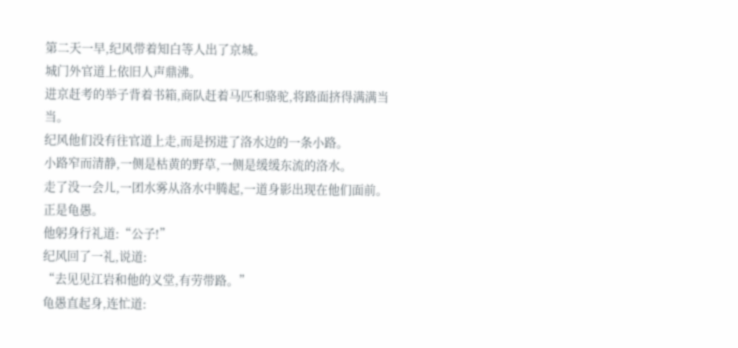第二天一早,纪风带着知白等人出了京城。
城门外官道上依旧人声鼎沸。
进京赶考的举子背着书箱,商队赶着马匹和骆驼,将路面挤得满满当当。
纪风他们没有往官道上走,而是拐进了洛水边的一条小路。
小路窄而清静,一侧是枯黄的野草,一侧是缓缓东流的洛水。
走了没一会儿,一团水雾从洛水中腾起,一道身影出现在他们面前。
正是龟愚。
他躬身行礼道:“公子!”
纪风回了一礼,说道:
“去见见江岩和他的义堂,有劳带路。”
龟愚直起身,连忙道: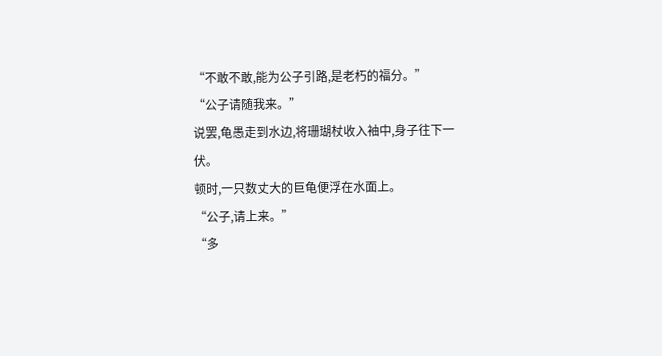“不敢不敢,能为公子引路,是老朽的福分。”
“公子请随我来。”
说罢,龟愚走到水边,将珊瑚杖收入袖中,身子往下一伏。
顿时,一只数丈大的巨龟便浮在水面上。
“公子,请上来。”
“多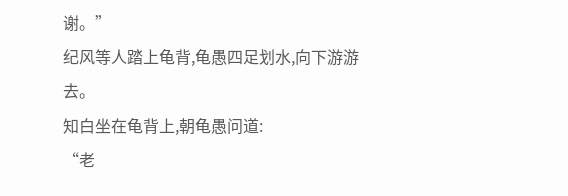谢。”
纪风等人踏上龟背,龟愚四足划水,向下游游去。
知白坐在龟背上,朝龟愚问道:
“老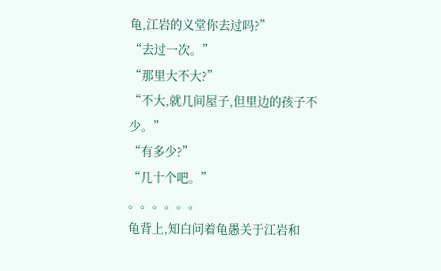龟,江岩的义堂你去过吗?”
“去过一次。”
“那里大不大?”
“不大,就几间屋子,但里边的孩子不少。”
“有多少?”
“几十个吧。”
。。。。。。
龟背上,知白问着龟愚关于江岩和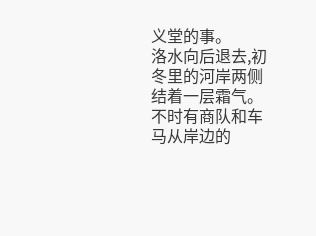义堂的事。
洛水向后退去,初冬里的河岸两侧结着一层霜气。
不时有商队和车马从岸边的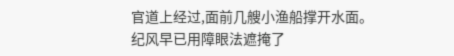官道上经过,面前几艘小渔船撑开水面。
纪风早已用障眼法遮掩了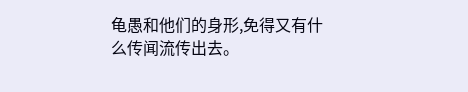龟愚和他们的身形,免得又有什么传闻流传出去。